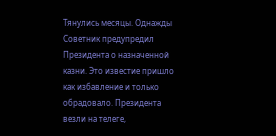Тянулись месяцы. Однажды Советник предупредил Президента о назначенной казни. Это известие пришло как избавление и только обрадовало. Президента везли на телеге,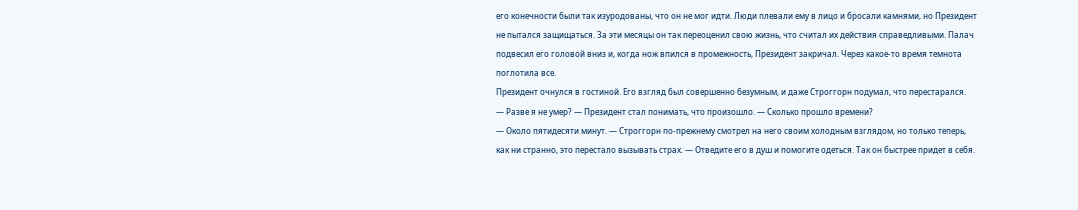его конечности были так изуродованы, что он не мог идти. Люди плевали ему в лицо и бросали камнями, но Президент не пытался защищаться. За эти месяцы он так переоценил свою жизнь, что считал их действия справедливыми. Палач подвесил его головой вниз и, когда нож впился в промежность, Президент закричал. Через какое-то время темнота поглотила все.
Президент очнулся в гостиной. Его взгляд был совершенно безумным, и даже Строггорн подумал, что перестарался.
— Разве я не умер? — Президент стал понимать, что произошло. — Сколько прошло времени?
— Около пятидесяти минут. — Строггорн по-прежнему смотрел на него своим холодным взглядом, но только теперь, как ни странно, это перестало вызывать страх. — Отведите его в душ и помогите одеться. Так он быстрее придет в себя.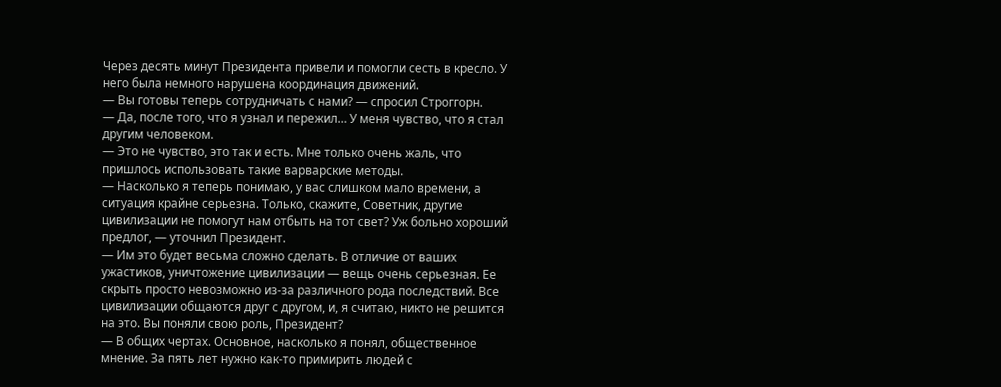Через десять минут Президента привели и помогли сесть в кресло. У него была немного нарушена координация движений.
— Вы готовы теперь сотрудничать с нами? — спросил Строггорн.
— Да, после того, что я узнал и пережил… У меня чувство, что я стал другим человеком.
— Это не чувство, это так и есть. Мне только очень жаль, что пришлось использовать такие варварские методы.
— Насколько я теперь понимаю, у вас слишком мало времени, а ситуация крайне серьезна. Только, скажите, Советник, другие цивилизации не помогут нам отбыть на тот свет? Уж больно хороший предлог, — уточнил Президент.
— Им это будет весьма сложно сделать. В отличие от ваших ужастиков, уничтожение цивилизации — вещь очень серьезная. Ее скрыть просто невозможно из-за различного рода последствий. Все цивилизации общаются друг с другом, и, я считаю, никто не решится на это. Вы поняли свою роль, Президент?
— В общих чертах. Основное, насколько я понял, общественное мнение. За пять лет нужно как-то примирить людей с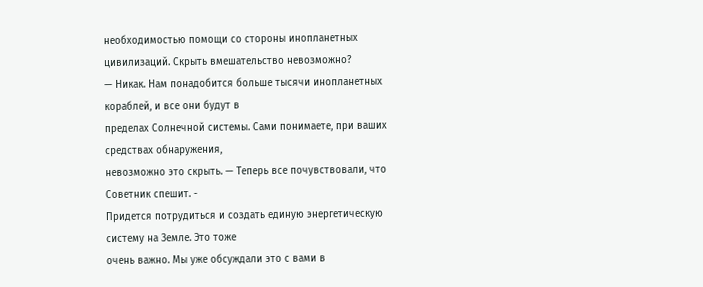необходимостью помощи со стороны инопланетных цивилизаций. Скрыть вмешательство невозможно?
— Никак. Нам понадобится больше тысячи инопланетных кораблей, и все они будут в
пределах Солнечной системы. Сами понимаете, при ваших средствах обнаружения,
невозможно это скрыть. — Теперь все почувствовали, что Советник спешит. -
Придется потрудиться и создать единую энергетическую систему на Земле. Это тоже
очень важно. Мы уже обсуждали это с вами в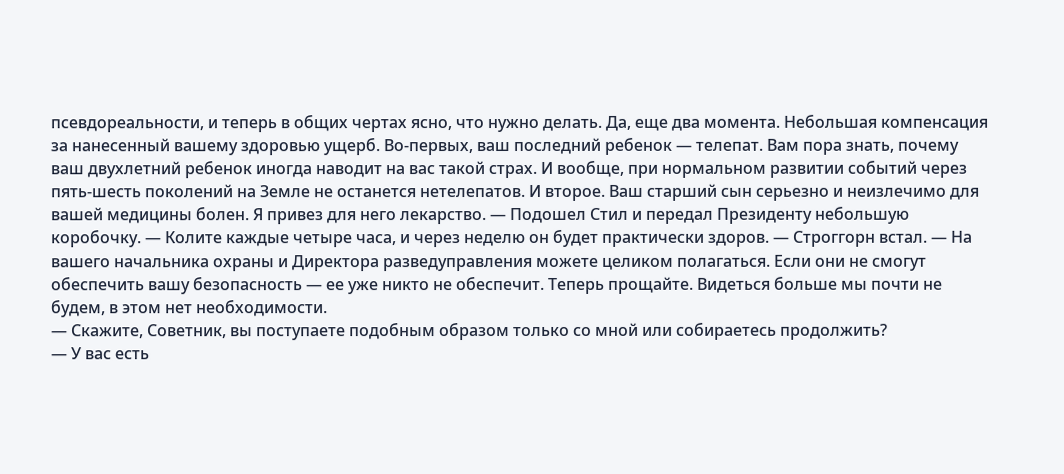псевдореальности, и теперь в общих чертах ясно, что нужно делать. Да, еще два момента. Небольшая компенсация за нанесенный вашему здоровью ущерб. Во-первых, ваш последний ребенок — телепат. Вам пора знать, почему ваш двухлетний ребенок иногда наводит на вас такой страх. И вообще, при нормальном развитии событий через пять-шесть поколений на Земле не останется нетелепатов. И второе. Ваш старший сын серьезно и неизлечимо для вашей медицины болен. Я привез для него лекарство. — Подошел Стил и передал Президенту небольшую коробочку. — Колите каждые четыре часа, и через неделю он будет практически здоров. — Строггорн встал. — На вашего начальника охраны и Директора разведуправления можете целиком полагаться. Если они не смогут обеспечить вашу безопасность — ее уже никто не обеспечит. Теперь прощайте. Видеться больше мы почти не будем, в этом нет необходимости.
— Скажите, Советник, вы поступаете подобным образом только со мной или собираетесь продолжить?
— У вас есть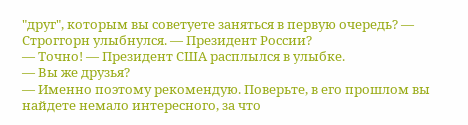"друг", которым вы советуете заняться в первую очередь? — Строггорн улыбнулся. — Президент России?
— Точно! — Президент США расплылся в улыбке.
— Вы же друзья?
— Именно поэтому рекомендую. Поверьте, в его прошлом вы найдете немало интересного, за что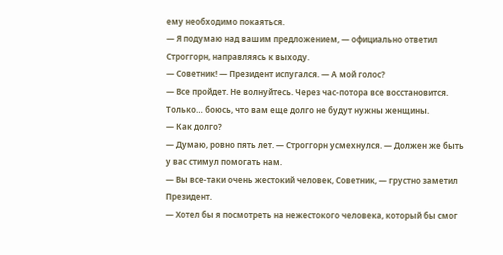ему необходимо покаяться.
— Я подумаю над вашим предложением, — официально ответил Строггорн, направляясь к выходу.
— Советник! — Президент испугался. — А мой голос?
— Все пройдет. Не волнуйтесь. Через час-потора все восстановится. Только… боюсь, что вам еще долго не будут нужны женщины.
— Как долго?
— Думаю, ровно пять лет. — Строггорн усмехнулся. — Должен же быть у вас стимул помогать нам.
— Вы все-таки очень жестокий человек, Советник, — грустно заметил Президент.
— Хотел бы я посмотреть на нежестокого человека, который бы смог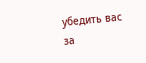убедить вас за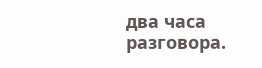два часа разговора.